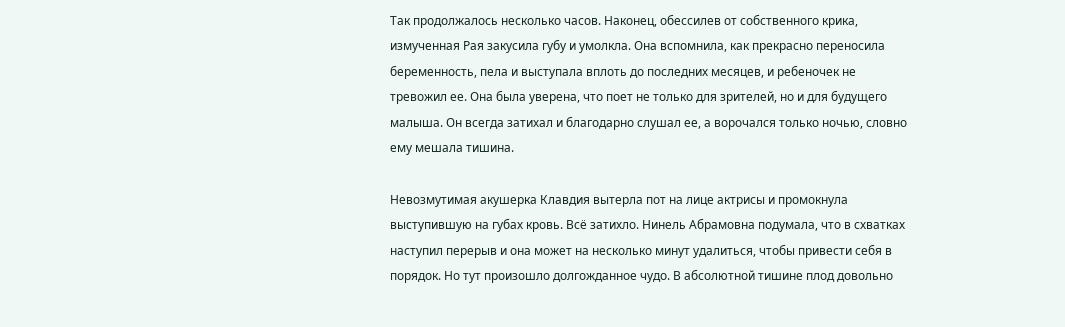Так продолжалось несколько часов. Наконец, обессилев от собственного крика, измученная Рая закусила губу и умолкла. Она вспомнила, как прекрасно переносила беременность, пела и выступала вплоть до последних месяцев, и ребеночек не тревожил ее. Она была уверена, что поет не только для зрителей, но и для будущего малыша. Он всегда затихал и благодарно слушал ее, а ворочался только ночью, словно ему мешала тишина.

Невозмутимая акушерка Клавдия вытерла пот на лице актрисы и промокнула выступившую на губах кровь. Всё затихло. Нинель Абрамовна подумала, что в схватках наступил перерыв и она может на несколько минут удалиться, чтобы привести себя в порядок. Но тут произошло долгожданное чудо. В абсолютной тишине плод довольно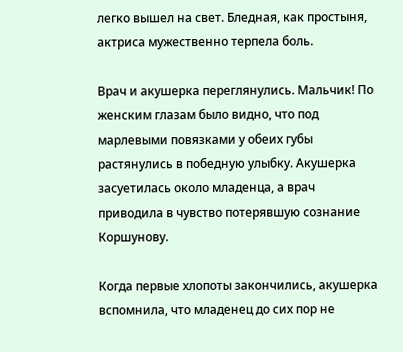легко вышел на свет. Бледная, как простыня, актриса мужественно терпела боль.

Врач и акушерка переглянулись. Мальчик! По женским глазам было видно, что под марлевыми повязками у обеих губы растянулись в победную улыбку. Акушерка засуетилась около младенца, а врач приводила в чувство потерявшую сознание Коршунову.

Когда первые хлопоты закончились, акушерка вспомнила, что младенец до сих пор не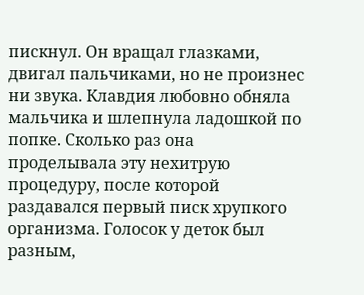пискнул. Он вращал глазками, двигал пальчиками, но не произнес ни звука. Клавдия любовно обняла мальчика и шлепнула ладошкой по попке. Сколько раз она проделывала эту нехитрую процедуру, после которой раздавался первый писк хрупкого организма. Голосок у деток был разным,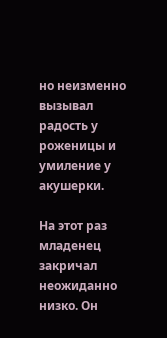но неизменно вызывал радость у роженицы и умиление у акушерки.

На этот раз младенец закричал неожиданно низко. Он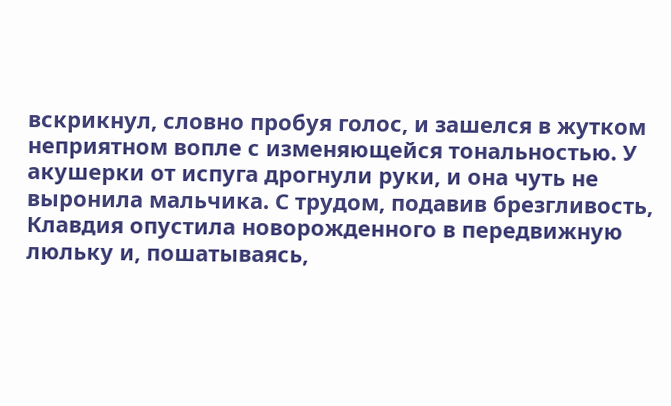вскрикнул, словно пробуя голос, и зашелся в жутком неприятном вопле с изменяющейся тональностью. У акушерки от испуга дрогнули руки, и она чуть не выронила мальчика. С трудом, подавив брезгливость, Клавдия опустила новорожденного в передвижную люльку и, пошатываясь,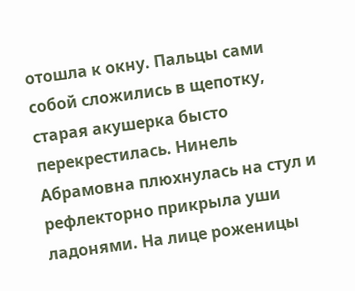отошла к окну. Пальцы сами собой сложились в щепотку, старая акушерка бысто перекрестилась. Нинель Абрамовна плюхнулась на стул и рефлекторно прикрыла уши ладонями. На лице роженицы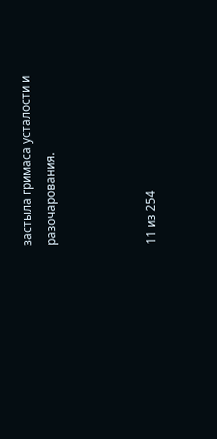застыла гримаса усталости и разочарования.



11 из 254